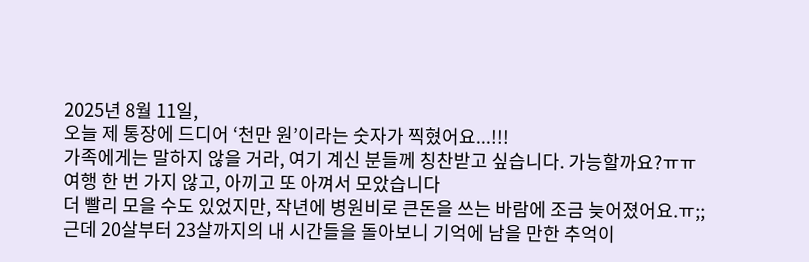2025년 8월 11일,
오늘 제 통장에 드디어 ‘천만 원’이라는 숫자가 찍혔어요...!!!
가족에게는 말하지 않을 거라, 여기 계신 분들께 칭찬받고 싶습니다. 가능할까요?ㅠㅠ
여행 한 번 가지 않고, 아끼고 또 아껴서 모았습니다
더 빨리 모을 수도 있었지만, 작년에 병원비로 큰돈을 쓰는 바람에 조금 늦어졌어요.ㅠ;;
근데 20살부터 23살까지의 내 시간들을 돌아보니 기억에 남을 만한 추억이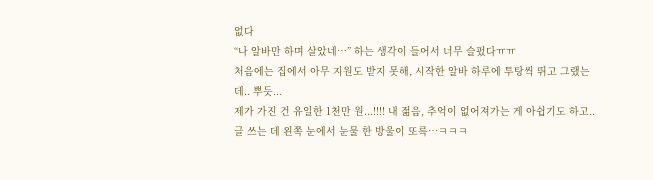없다
“나 알바만 하며 살았네…” 하는 생각이 들어서 너무 슬펐다ㅠㅠ
처음에는 집에서 아무 지원도 받지 못해, 시작한 알바 하루에 투탕씩 뛰고 그랬는데.. 뿌듯...
제가 가진 건 유일한 1천만 원...!!!! 내 젊음, 추억이 없어져가는 게 아쉽기도 하고..
글 쓰는 데 왼쪽 눈에서 눈물 한 방울이 또륵…ㅋㅋㅋ